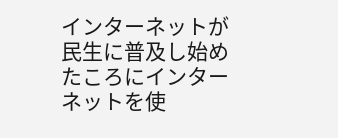インターネットが民生に普及し始めたころにインターネットを使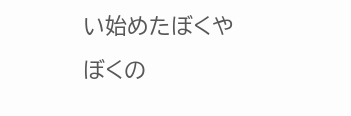い始めたぼくやぼくの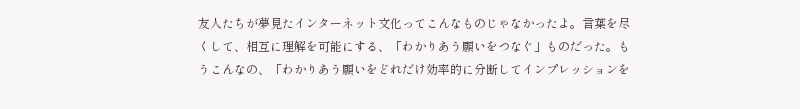友人たちが夢見たインターネット文化ってこんなものじゃなかったよ。言葉を尽くして、相互に理解を可能にする、「わかりあう願いをつなぐ」ものだった。もうこんなの、「わかりあう願いをどれだけ効率的に分断してインプレッションを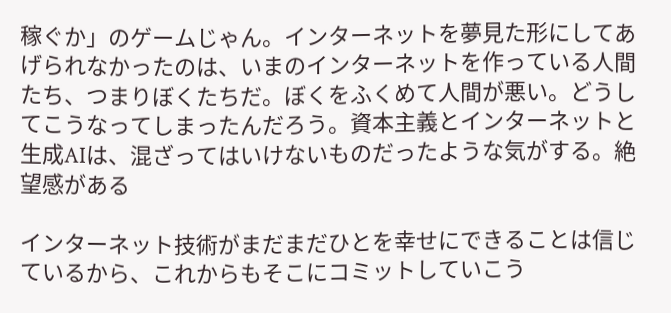稼ぐか」のゲームじゃん。インターネットを夢見た形にしてあげられなかったのは、いまのインターネットを作っている人間たち、つまりぼくたちだ。ぼくをふくめて人間が悪い。どうしてこうなってしまったんだろう。資本主義とインターネットと生成AIは、混ざってはいけないものだったような気がする。絶望感がある

インターネット技術がまだまだひとを幸せにできることは信じているから、これからもそこにコミットしていこう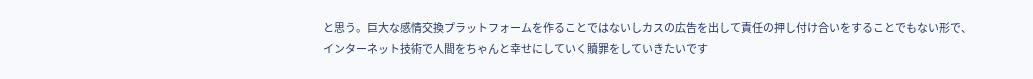と思う。巨大な感情交換プラットフォームを作ることではないしカスの広告を出して責任の押し付け合いをすることでもない形で、インターネット技術で人間をちゃんと幸せにしていく贖罪をしていきたいです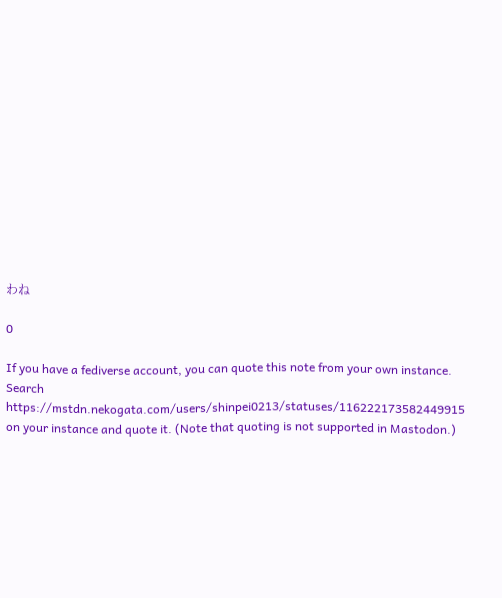わね

0

If you have a fediverse account, you can quote this note from your own instance. Search https://mstdn.nekogata.com/users/shinpei0213/statuses/116222173582449915 on your instance and quote it. (Note that quoting is not supported in Mastodon.)